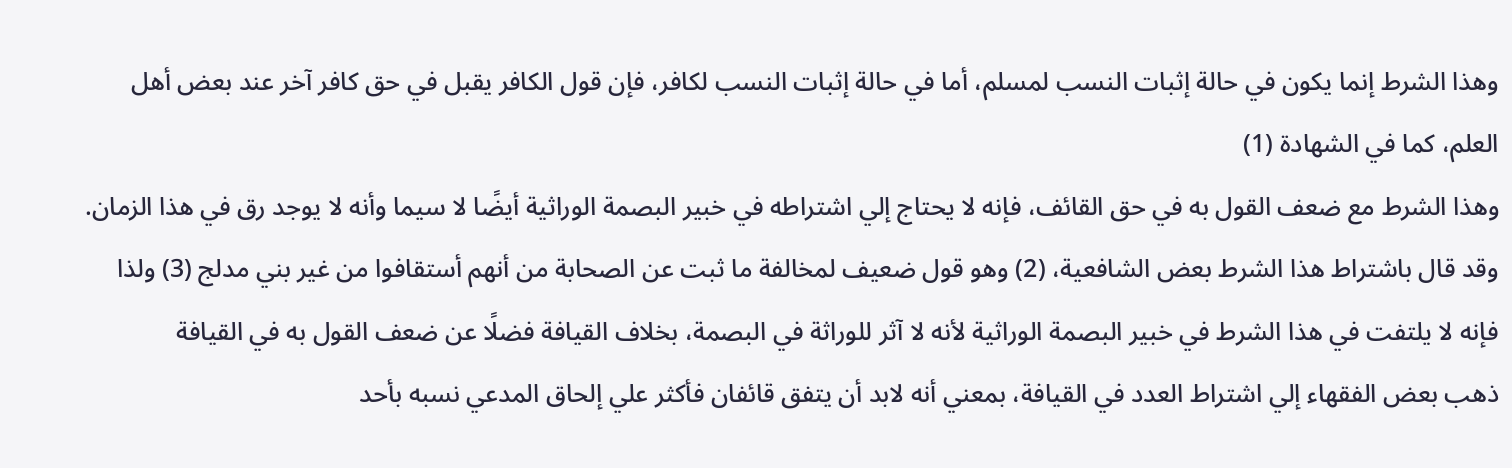وهذا الشرط إنما يكون في حالة إثبات النسب لمسلم، أما في حالة إثبات النسب لكافر، فإن قول الكافر يقبل في حق كافر آخر عند بعض أهل العلم، كما في الشهادة (1)
وهذا الشرط مع ضعف القول به في حق القائف، فإنه لا يحتاج إلي اشتراطه في خبير البصمة الوراثية أيضًا لا سيما وأنه لا يوجد رق في هذا الزمان.
وقد قال باشتراط هذا الشرط بعض الشافعية، (2) وهو قول ضعيف لمخالفة ما ثبت عن الصحابة من أنهم أستقافوا من غير بني مدلج (3) ولذا فإنه لا يلتفت في هذا الشرط في خبير البصمة الوراثية لأنه لا آثر للوراثة في البصمة، بخلاف القيافة فضلًا عن ضعف القول به في القيافة
ذهب بعض الفقهاء إلي اشتراط العدد في القيافة، بمعني أنه لابد أن يتفق قائفان فأكثر علي إلحاق المدعي نسبه بأحد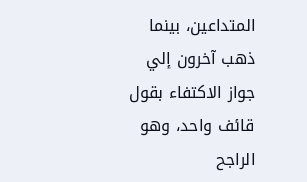المتداعين، بينما ذهب آخرون إلي جواز الاكتفاء بقول قائف واحد، وهو الراجح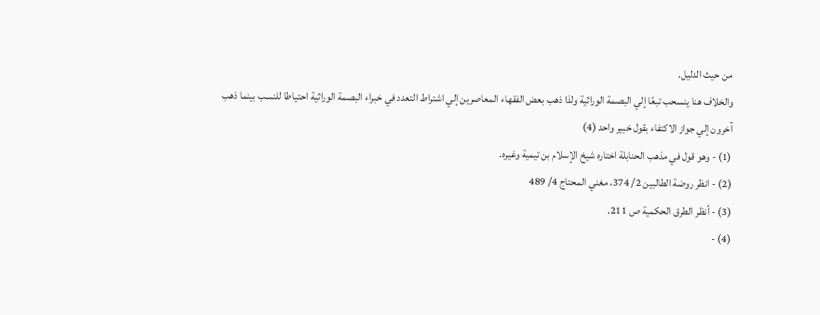من حيث الدليل.
والخلاف هنا ينسحب تبعًا إلي البصمة الوراثية ولذا ذهب بعض الفقهاء المعاصرين إلي اشتراط التعدد في خبراء البصمة الوراثية احتياطا للنسب بينما ذهب آخرون إلي جواز الاكتفاء بقول خبير واحد (4)
(1) - وهو قول في مذهب الحنابلة اختاره شيخ الإسلام بن تيمية وغيره.
(2) - انظر روضة الطالبين 2/ 374، مغني المحتاج 4/ 489
(3) - أنظر الطرق الحكمية ص 211.
(4) -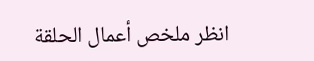انظر ملخص أعمال الحلقة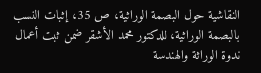النقاشية حول البصمة الوراثية، ص 35، إثبات النسب بالبصمة الوراثية، للدكتور محمد الأشقر ضمن ثبت أعمال ندوة الوراثة والهندسة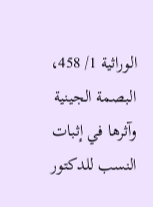الوراثية 1/ 458، البصمة الجينية وآثرها في إثبات النسب للدكتور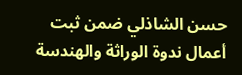حسن الشاذلي ضمن ثبت أعمال ندوة الوراثة والهندسة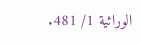الوراثية 1/ 481.